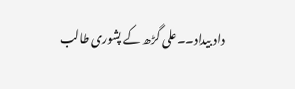داد بیداد۔۔علی گڑھ کے پشوری طالب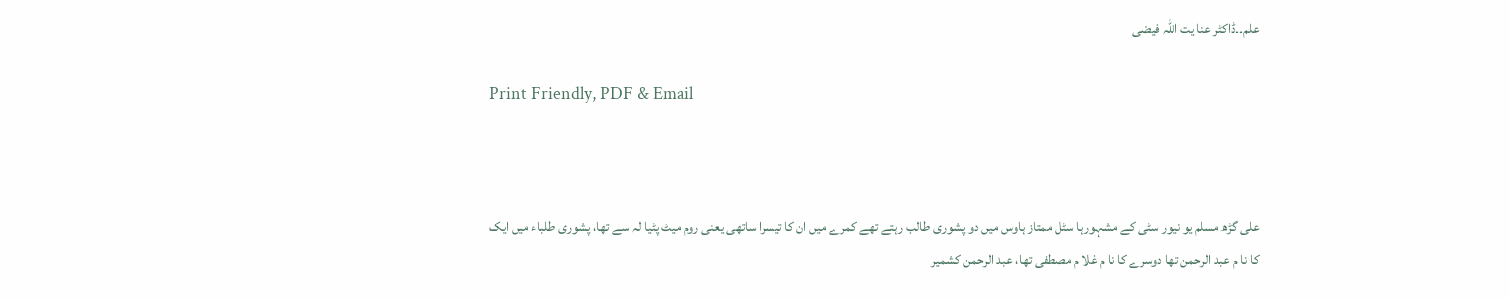علم۔۔ڈاکٹر عنا یت اللہ فیضی

Print Friendly, PDF & Email



علی گڑھ مسلم یو نیور سٹی کے مشہورہا سٹل ممتاز ہاوس میں دو پشوری طالب رہتے تھے کمرے میں ان کا تیسرا ساتھی یعنی روم میٹ پٹیا لہ سے تھا، پشوری طلباء میں ایک کا نا م عبد الرحمن تھا دوسرے کا نا م غلا م مصطفی تھا، عبد الرحمن کشمیر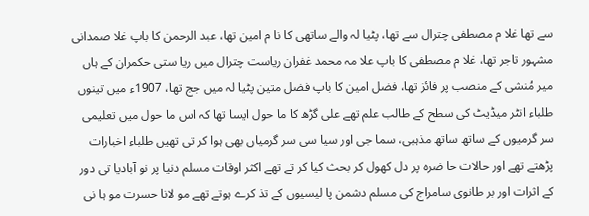سے تھا غلا م مصطفی چترال سے تھا، پٹیا لہ والے ساتھی کا نا م امین تھا، عبد الرحمن کا باپ غلا صمدانی مشہور تاجر تھا، غلا م مصطفی کا باپ علا مہ محمد غفران ریاست چترال میں ریا ستی حکمران کے ہاں میر مُنشی کے منصب پر فائز تھا، فضل امین کا باپ فضل متین پٹیا لہ میں جج تھا، 1907ء میں تینوں طلباء انٹر میڈیٹ کی سطح کے طالب علم تھے علی گڑھ کا ما حول ایسا تھا کہ اس ما حول میں تعلیمی سر گرمیوں کے ساتھ ساتھ مذہبی، سما جی اور سیا سی سر گرمیاں بھی ہوا کر تی تھیں طلباء اخبارات پڑھتے تھے اور حالات حا ضرہ پر دل کھول کر بحث کیا کر تے تھے اکثر اوقات مسلم دنیا پر نو آبادیا تی دور کے اثرات اور بر طانوی سامراج کی مسلم دشمن پا لیسیوں کے تذ کرے ہوتے تھے مو لانا حسرت مو ہا نی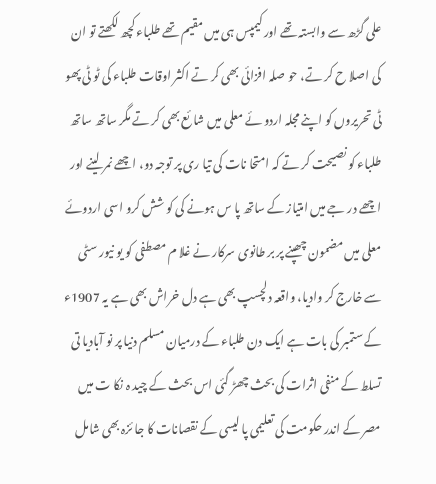علی گڑھ سے وابستہ تھے اور کیمپس ہی میں مقیم تھے طلباء کچھ لکھتے تو ان کی اصلا ح کر تے، حو صلہ افزائی بھی کر تے اکثر اوقات طلباء کی ٹو ٹی پھو ٹی تحریروں کو اپنے مجلہ اردو ئے معلی میں شا ئع بھی کر تے مگر ساتھ ساتھ طلباء کو نصیحت کر تے کہ امتحا نات کی تیا ری پر توجہ دو، اچھے نمر لینے اور اچھے در جے میں امتیاز کے ساتھ پا س ہونے کی کو شش کرو اسی اردوئے معلی میں مضمون چھپنے پر بر طانوی سرکار نے غلا م مصطفی کو یو نیور سٹی سے خارج کر وادیا، واقعہ دلچسپ بھی ہے دل خراش بھی ہے یہ 1907ء کے ستمبر کی بات ہے ایک دن طلباء کے درمیان مسلم دنیا پر نو آبادیا تی تسلط کے منفی اثرات کی بحث چھڑ گئی اس بحث کے چید ہ نکا ت میں مصر کے اندر حکومت کی تعلیمی پا لیسی کے نقصانات کا جا ئزہ بھی شامل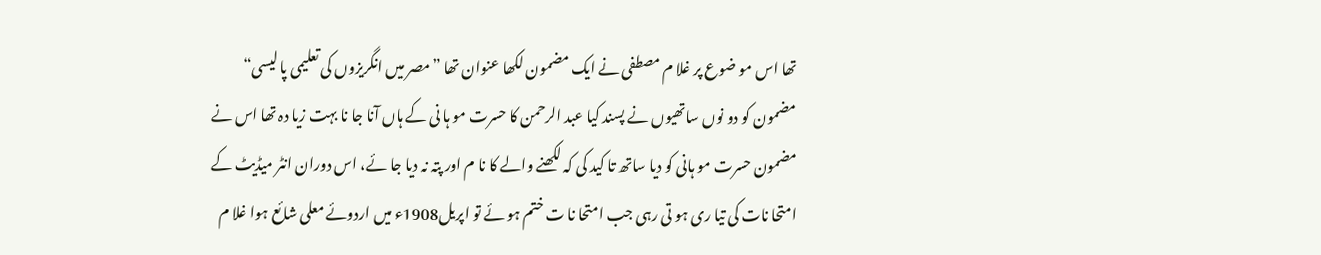تھا اس مو ضوع پر غلا م مصطفی نے ایک مضمون لکھا عنوان تھا ”مصر میں انگریزوں کی تعلیمی پا لیسی“ مضمون کو دو نوں ساتھیوں نے پسند کیا عبد الرحمن کا حسرت مو ہا نی کے ہاں آنا جا نا بہت زیا دہ تھا اس نے مضمون حسرت مو ہانی کو دیا ساتھ تا کید کی کہ لکھنے والے کا نا م اور پتہ نہ دیا جا ئے، اس دوران انٹر میڈیٹ کے امتحا نات کی تیا ری ہو تی رہی جب امتحا نا ت ختم ہو ئے تو اپریل1908ء میں اردوئے معلی شائع ہوا غلا م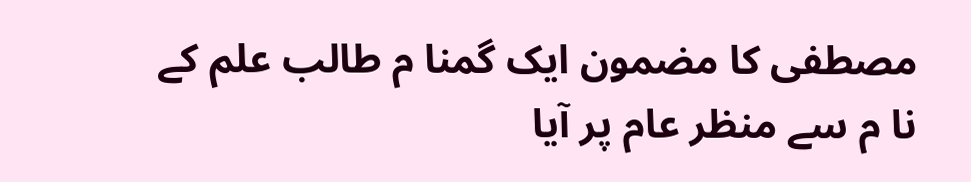مصطفی کا مضمون ایک گمنا م طالب علم کے نا م سے منظر عام پر آیا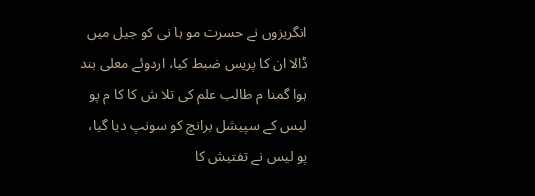انگریزوں نے حسرت مو ہا نی کو جیل میں ڈالا ان کا پریس ضبط کیا، اردوئے معلی بند ہوا گمنا م طالب علم کی تلا ش کا کا م پو لیس کے سپیشل برانچ کو سونپ دیا گیا، پو لیس نے تفتیش کا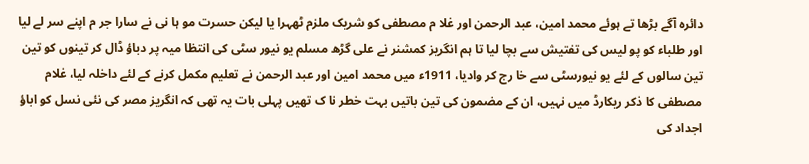دائرہ آگے بڑھا تے ہوئے محمد امین، عبد الرحمن اور غلا م مصطفی کو شریک ملزم ٹھہرا یا لیکن حسرت مو ہا نی نے سارا جر م اپنے سر لے لیا اور طلباء کو پو لیس کی تفتیش سے بچا لیا تا ہم انگریز کمشنر نے علی گڑھ مسلم یو نیور سٹی کی انتظا میہ پر دباؤ ڈال کر تینوں کو تین تین سالوں کے لئے یو نیورسٹی سے خا رج کر وادیا، 1911ء میں محمد امین اور عبد الرحمن نے تعلیم مکمل کرنے کے لئے داخلہ لیا، غلام مصطفی کا ذکر ریکارڈ میں نہیں، ان کے مضمون کی تین باتیں بہت خطر نا ک تھیں پہلی بات یہ تھی کہ انگریز مصر کی نئی نسل کو اباؤ اجداد کی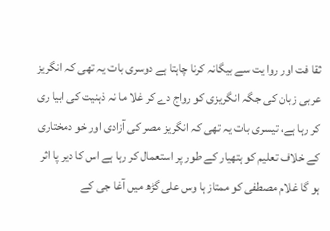ثقا فت اور روا یت سے بیگانہ کرنا چاہتا ہے دوسری بات یہ تھی کہ انگریز عربی زبان کی جگہ انگریزی کو رواج دے کر غلا ما نہ ذہنیت کی ابیا ری کر رہا ہے، تیسری بات یہ تھی کہ انگریز مصر کی آزادی اور خو دمختاری کے خلاف تعلیم کو ہتھیار کے طور پر استعمال کر رہا ہے اس کا دیر پا اثر ہو گا غلام مصطفی کو ممتاز ہا وس علی گڑھ میں آغا جی کے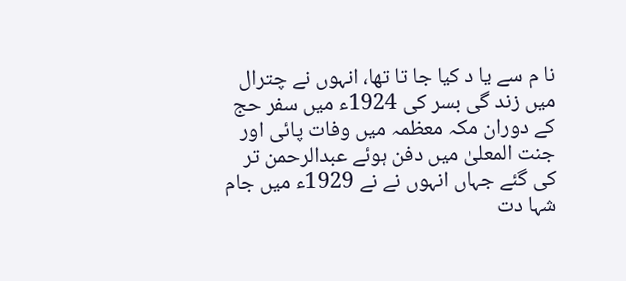نا م سے یا د کیا جا تا تھا، انہوں نے چترال میں زند گی بسر کی 1924ء میں سفر حج کے دوران مکہ معظمہ میں وفات پائی اور جنت المعلیٰ میں دفن ہوئے عبدالرحمن تر کی گئے جہاں انہوں نے نے 1929ء میں جام شہا دت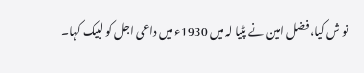نو ش کیا، فضل امین نے پٹیا لہ میں 1930ء میں داعی اجل کو لبیک کہا۔